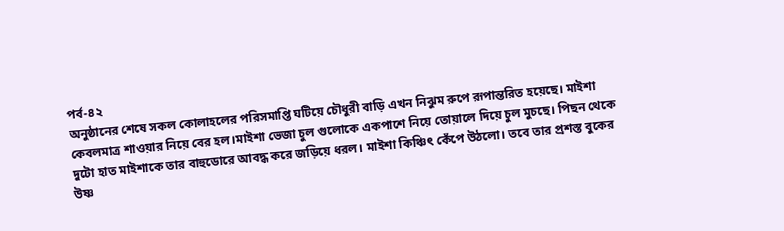পর্ব-৪২
অনুষ্ঠানের শেষে সকল কোলাহলের পরিসমাপ্তি ঘটিয়ে চৌধুরী বাড়ি এখন নিঝুম রুপে রূপান্তরিত হয়েছে। মাইশা কেবলমাত্র শাওয়ার নিয়ে বের হল।মাইশা ভেজা চুল গুলোকে একপাশে নিয়ে তোয়ালে দিয়ে চুল মুচছে। পিছন থেকে দুটো হাত মাইশাকে তার বাহুডোরে আবদ্ধ করে জড়িয়ে ধরল। মাইশা কিঞ্চিৎ কেঁপে উঠলো। তবে তার প্রশস্ত বুকের উষ্ণ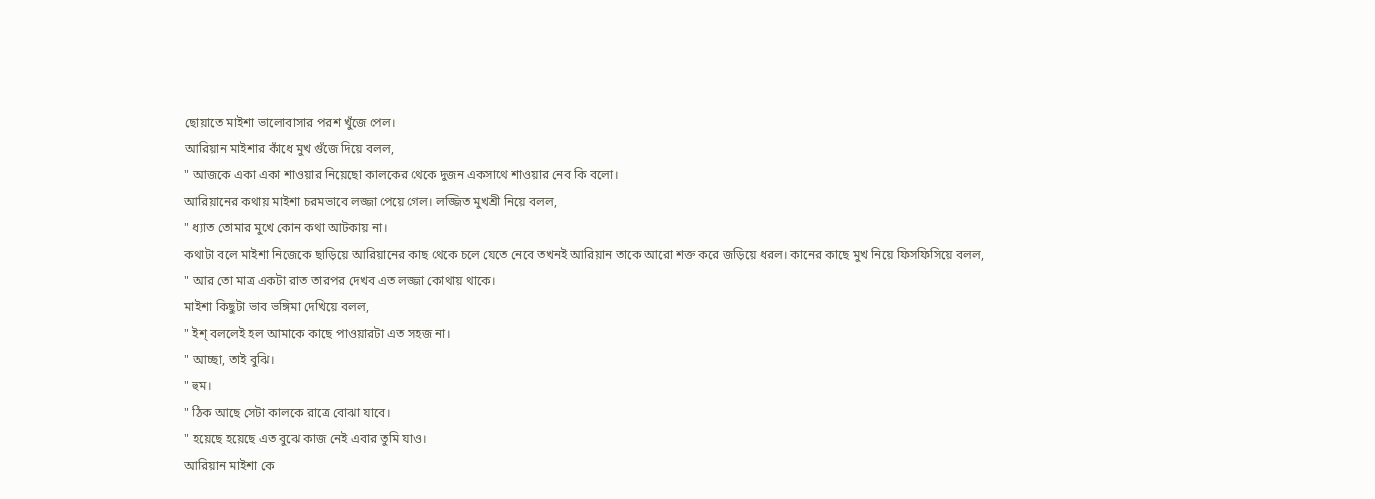ছোয়াতে মাইশা ভালোবাসার পরশ খুঁজে পেল।
আরিয়ান মাইশার কাঁধে মুখ গুঁজে দিয়ে বলল,
" আজকে একা একা শাওয়ার নিয়েছো কালকের থেকে দুজন একসাথে শাওয়ার নেব কি বলো।
আরিয়ানের কথায় মাইশা চরমভাবে লজ্জা পেয়ে গেল। লজ্জিত মুখশ্রী নিয়ে বলল,
" ধ্যাত তোমার মুখে কোন কথা আটকায় না।
কথাটা বলে মাইশা নিজেকে ছাড়িয়ে আরিয়ানের কাছ থেকে চলে যেতে নেবে তখনই আরিয়ান তাকে আরো শক্ত করে জড়িয়ে ধরল। কানের কাছে মুখ নিয়ে ফিসফিসিয়ে বলল,
" আর তো মাত্র একটা রাত তারপর দেখব এত লজ্জা কোথায় থাকে।
মাইশা কিছুটা ভাব ভঙ্গিমা দেখিয়ে বলল,
" ইশ্ বললেই হল আমাকে কাছে পাওয়ারটা এত সহজ না।
" আচ্ছা, তাই বুঝি।
" হুম।
" ঠিক আছে সেটা কালকে রাত্রে বোঝা যাবে।
" হয়েছে হয়েছে এত বুঝে কাজ নেই এবার তুমি যাও।
আরিয়ান মাইশা কে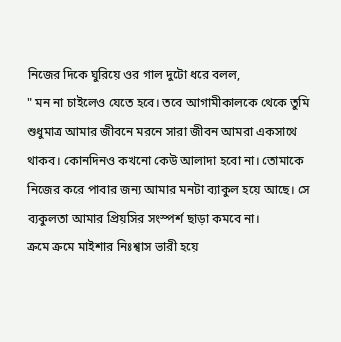নিজের দিকে ঘুরিয়ে ওর গাল দুটো ধরে বলল,
" মন না চাইলেও যেতে হবে। তবে আগামীকালকে থেকে তুমি শুধুমাত্র আমার জীবনে মরনে সারা জীবন আমরা একসাথে থাকব। কোনদিনও কখনো কেউ আলাদা হবো না। তোমাকে নিজের করে পাবার জন্য আমার মনটা ব্যাকুল হয়ে আছে। সে ব্যকুলতা আমার প্রিয়সির সংস্পর্শ ছাড়া কমবে না।
ক্রমে ক্রমে মাইশার নিঃশ্বাস ভারী হয়ে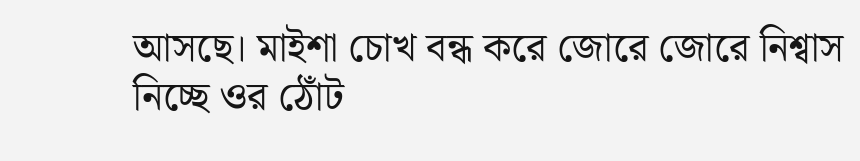আসছে। মাইশা চোখ বন্ধ করে জোরে জোরে নিশ্বাস নিচ্ছে ওর ঠোঁট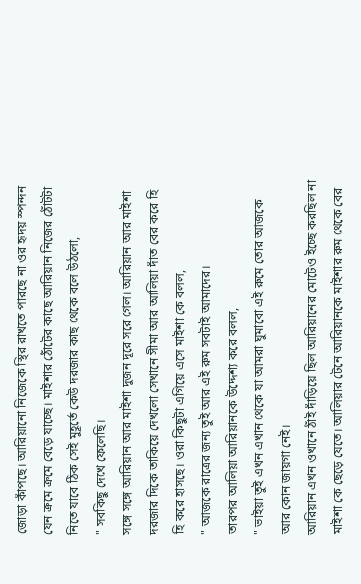জোড়া কাঁপছে। আরিয়ানো নিজেকে স্থির রাখতে পারছে না ওর হৃদয় স্পন্দন যেন ক্রমে ক্রমে বেড়ে যাচ্ছে। মাইশার ঠোঁটের কাছে আরিয়ান নিজের ঠোঁটটা নিতে যাবে ঠিক সেই মুহূর্তে কেউ দরজার কাছ থেকে বলে উঠলো,
" সবকিছু দেখে ফেলেছি।
সঙ্গে সঙ্গে আরিয়ান আর মাইশা দুজন দূরে সরে গেল। আরিয়ান আর মাইশা দরজার দিকে তাকিয়ে দেখলো সেখানে সীমা আর আলিয়া দাঁত বের করে হি হি করে হাসছে। ওরা কিছুটা এগিয়ে এসে মাইশা কে বলল,
" আজকে রাত্রের জন্য তুই আর এই রুম সবটাই আমাদের।
তারপর আলিয়া আরিয়ানকে উদ্দেশ্য করে বলল,
" ভাইয়া তুই এখন এখান থেকে যা আমরা ঘুমাবো এই রুমে তোর আজকে আর কোন জায়গা নেই।
আরিয়ান এখন ওখানে ঠাঁই দাঁড়িয়ে ছিল আরিয়ানের মোটেও ইচ্ছে করছিল না মাইশা কে ছেড়ে যেতে। আলিয়ার টেনে আরিয়ানকে মাইশার রুম থেকে বের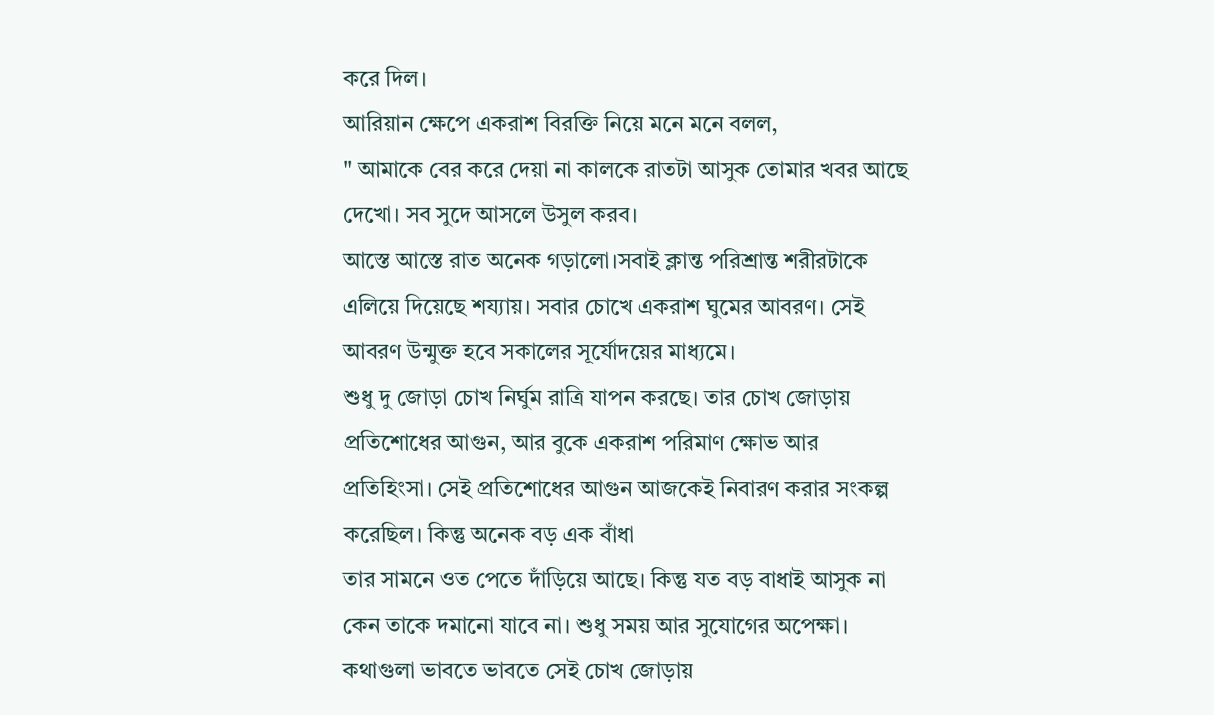করে দিল।
আরিয়ান ক্ষেপে একরাশ বিরক্তি নিয়ে মনে মনে বলল,
" আমাকে বের করে দেয়া না কালকে রাতটা আসুক তোমার খবর আছে দেখো। সব সুদে আসলে উসুল করব।
আস্তে আস্তে রাত অনেক গড়ালো।সবাই ক্লান্ত পরিশ্রান্ত শরীরটাকে এলিয়ে দিয়েছে শয্যায়। সবার চোখে একরাশ ঘুমের আবরণ। সেই আবরণ উন্মুক্ত হবে সকালের সূর্যোদয়ের মাধ্যমে।
শুধু দু জোড়া চোখ নির্ঘুম রাত্রি যাপন করছে। তার চোখ জোড়ায় প্রতিশোধের আগুন, আর বুকে একরাশ পরিমাণ ক্ষোভ আর প্রতিহিংসা। সেই প্রতিশোধের আগুন আজকেই নিবারণ করার সংকল্প করেছিল। কিন্তু অনেক বড় এক বাঁধা
তার সামনে ওত পেতে দাঁড়িয়ে আছে। কিন্তু যত বড় বাধাই আসুক না কেন তাকে দমানো যাবে না। শুধু সময় আর সুযোগের অপেক্ষা।
কথাগুলা ভাবতে ভাবতে সেই চোখ জোড়ায়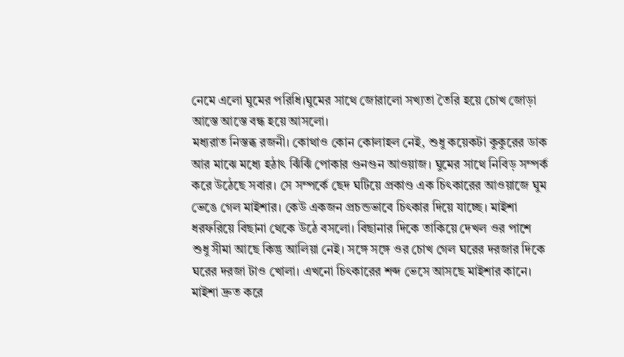নেমে এলো ঘুমের পরিধি।ঘুমের সাথে জোরালো সখ্যতা তৈরি হয়ে চোখ জোড়া আস্তে আস্তে বন্ধ হয়ে আসলো।
মধ্যরাত নিস্তব্ধ রজনী। কোথাও কোন কোলাহল নেই, শুধু কয়েকটা কুকুরের ডাক আর মাঝে মধ্যে হঠাৎ ঝিঁঝিঁ পোকার গুনগুন আওয়াজ। ঘুমের সাথে নিবিড় সম্পর্ক করে উঠেছে সবার। সে সম্পর্কে ছেদ ঘটিয়ে প্রকাণ্ড এক চিৎকারের আওয়াজে ঘুম ভেঙে গেল মাইশার। কেউ একজন প্রচন্ডভাবে চিৎকার দিয়ে যাচ্ছে। মাইশা ধরফরিয়ে বিছানা থেকে উঠে বসলো। বিছানার দিকে তাকিয়ে দেখল ওর পাশে শুধু সীমা আছে কিন্তু আলিয়া নেই। সঙ্গে সঙ্গে ওর চোখ গেল ঘরের দরজার দিকে ঘরের দরজা টাও খোলা। এখনো চিৎকারের শব্দ ভেসে আসছে মাইশার কানে। মাইশা দ্রুত করে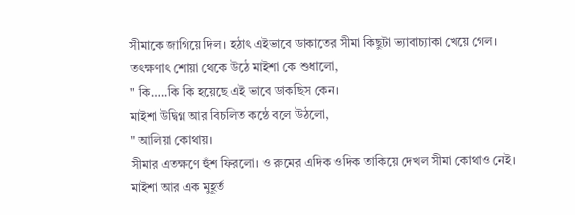সীমাকে জাগিয়ে দিল। হঠাৎ এইভাবে ডাকাতের সীমা কিছুটা ভ্যাবাচ্যাকা খেয়ে গেল। তৎক্ষণাৎ শোয়া থেকে উঠে মাইশা কে শুধালো,
" কি…..কি কি হয়েছে এই ভাবে ডাকছিস কেন।
মাইশা উদ্বিগ্ন আর বিচলিত কন্ঠে বলে উঠলো,
" আলিয়া কোথায়।
সীমার এতক্ষণে হুঁশ ফিরলো। ও রুমের এদিক ওদিক তাকিয়ে দেখল সীমা কোথাও নেই। মাইশা আর এক মুহূর্ত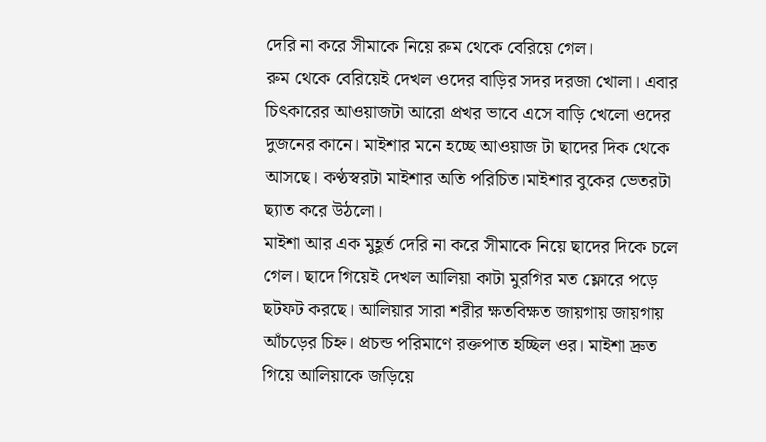দেরি না করে সীমাকে নিয়ে রুম থেকে বেরিয়ে গেল।
রুম থেকে বেরিয়েই দেখল ওদের বাড়ির সদর দরজা খোলা। এবার চিৎকারের আওয়াজটা আরো প্রখর ভাবে এসে বাড়ি খেলো ওদের দুজনের কানে। মাইশার মনে হচ্ছে আওয়াজ টা ছাদের দিক থেকে আসছে। কণ্ঠস্বরটা মাইশার অতি পরিচিত।মাইশার বুকের ভেতরটা ছ্যাত করে উঠলো।
মাইশা আর এক মুহূর্ত দেরি না করে সীমাকে নিয়ে ছাদের দিকে চলে গেল। ছাদে গিয়েই দেখল আলিয়া কাটা মুরগির মত ফ্লোরে পড়ে ছটফট করছে। আলিয়ার সারা শরীর ক্ষতবিক্ষত জায়গায় জায়গায় আঁচড়ের চিহ্ন। প্রচন্ড পরিমাণে রক্তপাত হচ্ছিল ওর। মাইশা দ্রুত গিয়ে আলিয়াকে জড়িয়ে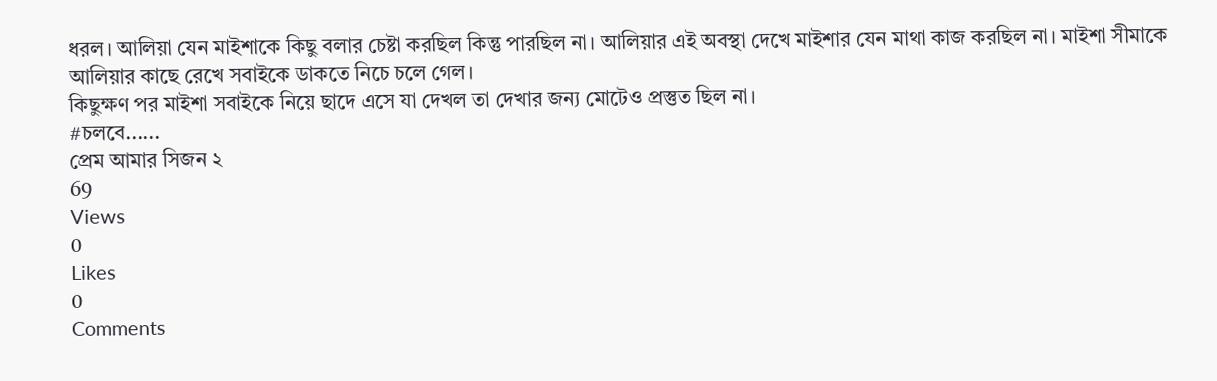ধরল। আলিয়া যেন মাইশাকে কিছু বলার চেষ্টা করছিল কিন্তু পারছিল না। আলিয়ার এই অবস্থা দেখে মাইশার যেন মাথা কাজ করছিল না। মাইশা সীমাকে আলিয়ার কাছে রেখে সবাইকে ডাকতে নিচে চলে গেল।
কিছুক্ষণ পর মাইশা সবাইকে নিয়ে ছাদে এসে যা দেখল তা দেখার জন্য মোটেও প্রস্তুত ছিল না।
#চলবে......
প্রেম আমার সিজন ২
69
Views
0
Likes
0
Comments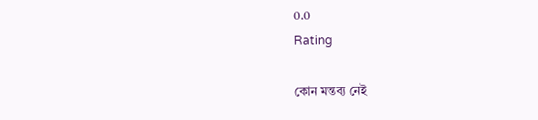0.0
Rating

কোন মন্তব্য নেই